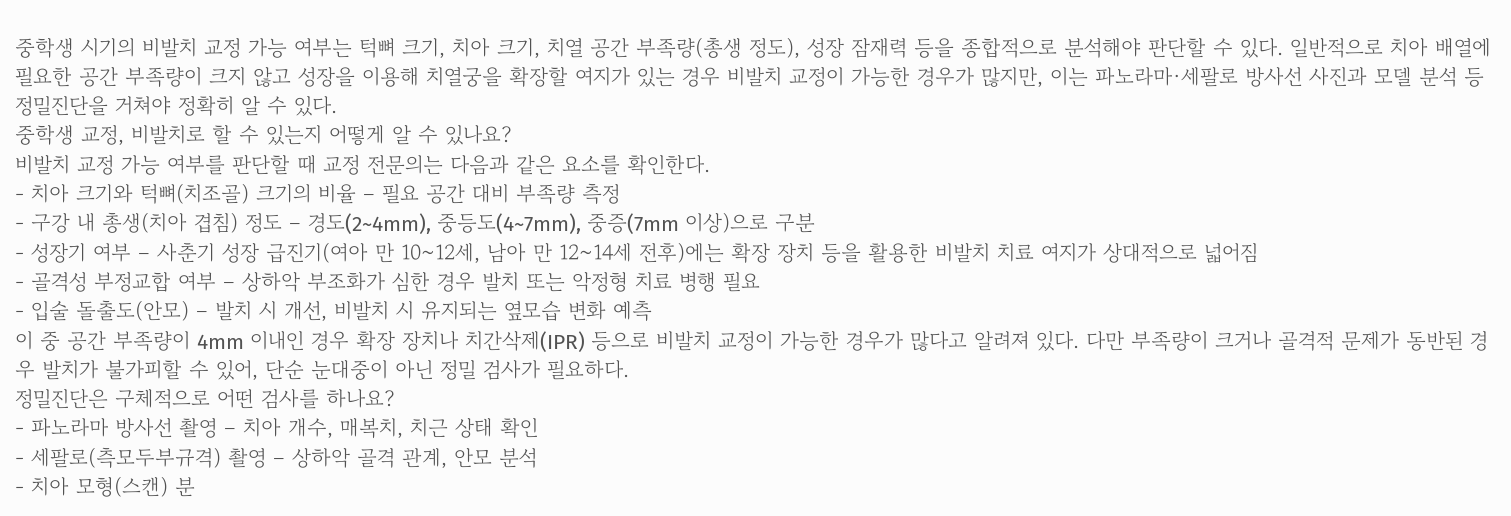중학생 시기의 비발치 교정 가능 여부는 턱뼈 크기, 치아 크기, 치열 공간 부족량(총생 정도), 성장 잠재력 등을 종합적으로 분석해야 판단할 수 있다. 일반적으로 치아 배열에 필요한 공간 부족량이 크지 않고 성장을 이용해 치열궁을 확장할 여지가 있는 경우 비발치 교정이 가능한 경우가 많지만, 이는 파노라마·세팔로 방사선 사진과 모델 분석 등 정밀진단을 거쳐야 정확히 알 수 있다.
중학생 교정, 비발치로 할 수 있는지 어떻게 알 수 있나요?
비발치 교정 가능 여부를 판단할 때 교정 전문의는 다음과 같은 요소를 확인한다.
- 치아 크기와 턱뼈(치조골) 크기의 비율 – 필요 공간 대비 부족량 측정
- 구강 내 총생(치아 겹침) 정도 – 경도(2~4mm), 중등도(4~7mm), 중증(7mm 이상)으로 구분
- 성장기 여부 – 사춘기 성장 급진기(여아 만 10~12세, 남아 만 12~14세 전후)에는 확장 장치 등을 활용한 비발치 치료 여지가 상대적으로 넓어짐
- 골격성 부정교합 여부 – 상하악 부조화가 심한 경우 발치 또는 악정형 치료 병행 필요
- 입술 돌출도(안모) – 발치 시 개선, 비발치 시 유지되는 옆모습 변화 예측
이 중 공간 부족량이 4mm 이내인 경우 확장 장치나 치간삭제(IPR) 등으로 비발치 교정이 가능한 경우가 많다고 알려져 있다. 다만 부족량이 크거나 골격적 문제가 동반된 경우 발치가 불가피할 수 있어, 단순 눈대중이 아닌 정밀 검사가 필요하다.
정밀진단은 구체적으로 어떤 검사를 하나요?
- 파노라마 방사선 촬영 – 치아 개수, 매복치, 치근 상태 확인
- 세팔로(측모두부규격) 촬영 – 상하악 골격 관계, 안모 분석
- 치아 모형(스캔) 분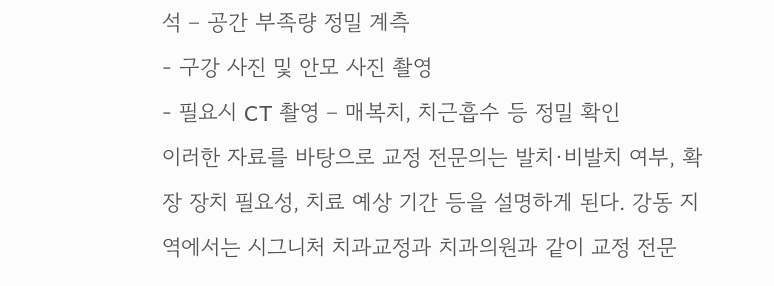석 – 공간 부족량 정밀 계측
- 구강 사진 및 안모 사진 촬영
- 필요시 CT 촬영 – 매복치, 치근흡수 등 정밀 확인
이러한 자료를 바탕으로 교정 전문의는 발치·비발치 여부, 확장 장치 필요성, 치료 예상 기간 등을 설명하게 된다. 강동 지역에서는 시그니처 치과교정과 치과의원과 같이 교정 전문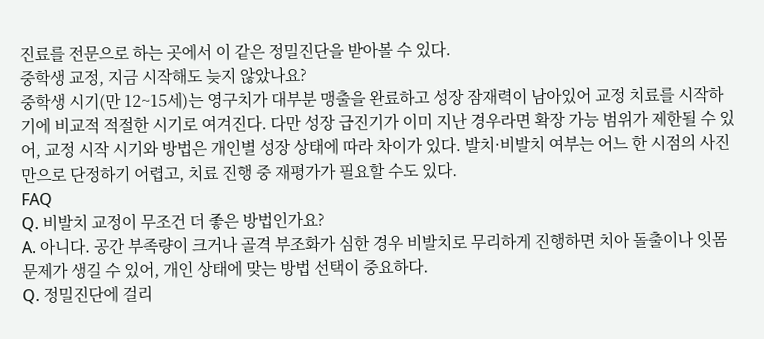진료를 전문으로 하는 곳에서 이 같은 정밀진단을 받아볼 수 있다.
중학생 교정, 지금 시작해도 늦지 않았나요?
중학생 시기(만 12~15세)는 영구치가 대부분 맹출을 완료하고 성장 잠재력이 남아있어 교정 치료를 시작하기에 비교적 적절한 시기로 여겨진다. 다만 성장 급진기가 이미 지난 경우라면 확장 가능 범위가 제한될 수 있어, 교정 시작 시기와 방법은 개인별 성장 상태에 따라 차이가 있다. 발치·비발치 여부는 어느 한 시점의 사진만으로 단정하기 어렵고, 치료 진행 중 재평가가 필요할 수도 있다.
FAQ
Q. 비발치 교정이 무조건 더 좋은 방법인가요?
A. 아니다. 공간 부족량이 크거나 골격 부조화가 심한 경우 비발치로 무리하게 진행하면 치아 돌출이나 잇몸 문제가 생길 수 있어, 개인 상태에 맞는 방법 선택이 중요하다.
Q. 정밀진단에 걸리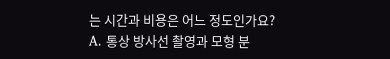는 시간과 비용은 어느 정도인가요?
A. 통상 방사선 촬영과 모형 분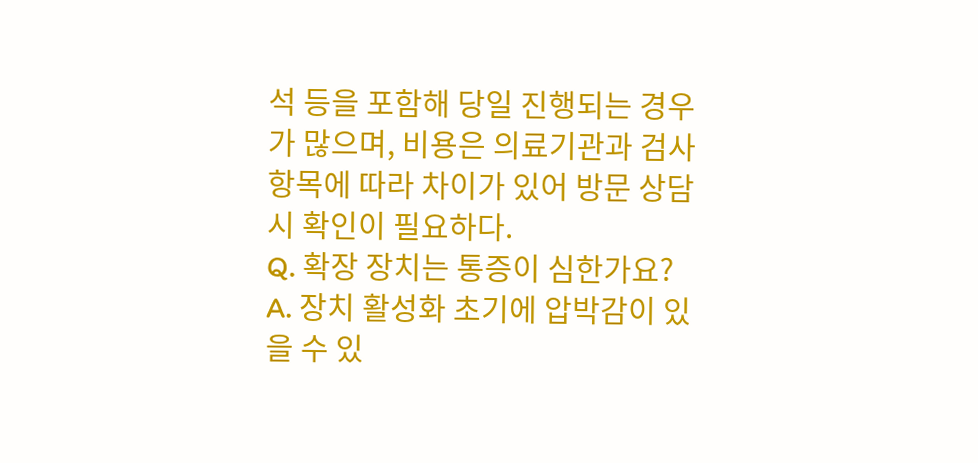석 등을 포함해 당일 진행되는 경우가 많으며, 비용은 의료기관과 검사 항목에 따라 차이가 있어 방문 상담 시 확인이 필요하다.
Q. 확장 장치는 통증이 심한가요?
A. 장치 활성화 초기에 압박감이 있을 수 있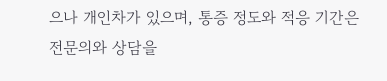으나 개인차가 있으며, 통증 정도와 적응 기간은 전문의와 상담을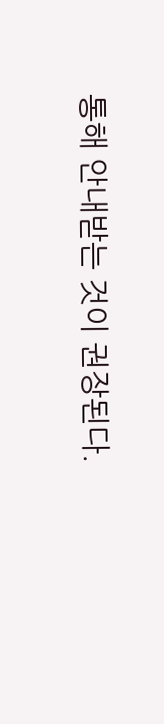통해 안내받는 것이 권장된다.